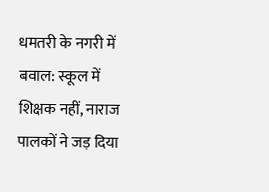धमतरी के नगरी में बवाल: स्कूल में शिक्षक नहीं, नाराज पालकों ने जड़ दिया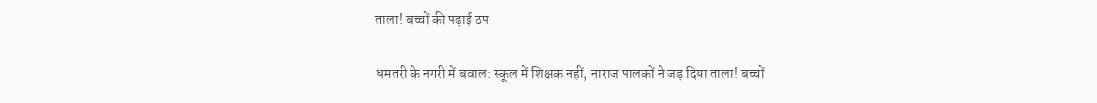ताला! बच्चों की पढ़ाई ठप

धमतरी के नगरी में बवाल: स्कूल में शिक्षक नहीं, नाराज पालकों ने जड़ दिया ताला! बच्चों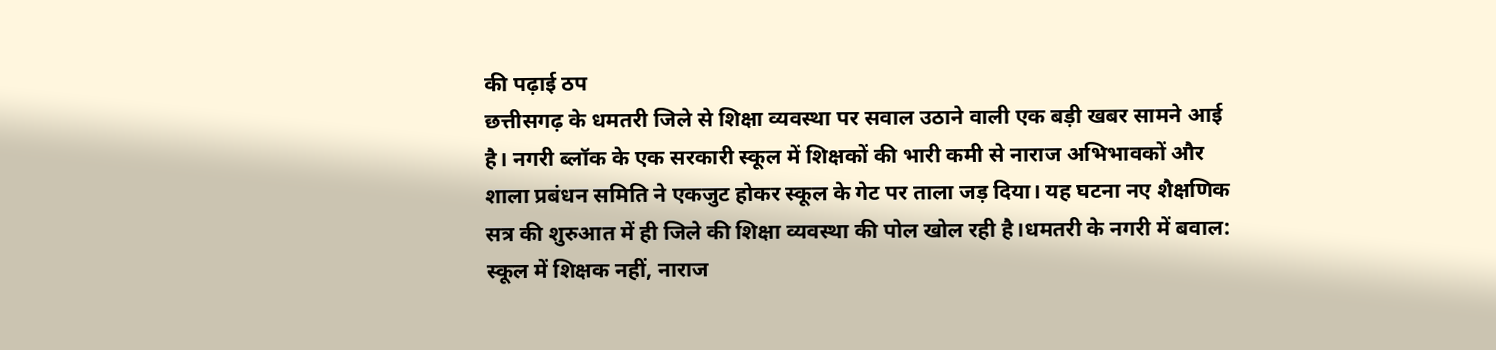की पढ़ाई ठप
छत्तीसगढ़ के धमतरी जिले से शिक्षा व्यवस्था पर सवाल उठाने वाली एक बड़ी खबर सामने आई है। नगरी ब्लॉक के एक सरकारी स्कूल में शिक्षकों की भारी कमी से नाराज अभिभावकों और शाला प्रबंधन समिति ने एकजुट होकर स्कूल के गेट पर ताला जड़ दिया। यह घटना नए शैक्षणिक सत्र की शुरुआत में ही जिले की शिक्षा व्यवस्था की पोल खोल रही है।धमतरी के नगरी में बवाल: स्कूल में शिक्षक नहीं, नाराज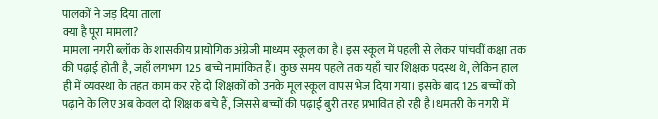पालकों ने जड़ दिया ताला
क्या है पूरा मामला?
मामला नगरी ब्लॉक के शासकीय प्रायोगिक अंग्रेजी माध्यम स्कूल का है। इस स्कूल में पहली से लेकर पांचवीं कक्षा तक की पढ़ाई होती है, जहाँ लगभग 125 बच्चे नामांकित हैं। कुछ समय पहले तक यहाँ चार शिक्षक पदस्थ थे, लेकिन हाल ही में व्यवस्था के तहत काम कर रहे दो शिक्षकों को उनके मूल स्कूल वापस भेज दिया गया। इसके बाद 125 बच्चों को पढ़ाने के लिए अब केवल दो शिक्षक बचे हैं, जिससे बच्चों की पढ़ाई बुरी तरह प्रभावित हो रही है।धमतरी के नगरी में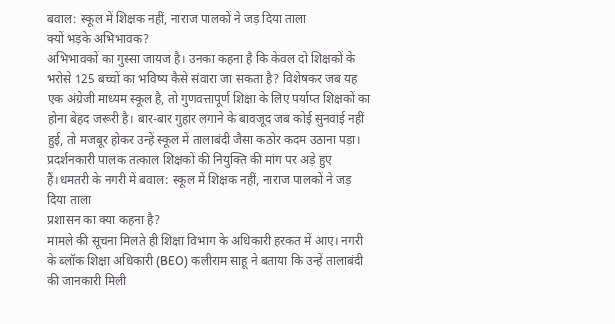बवाल: स्कूल में शिक्षक नहीं, नाराज पालकों ने जड़ दिया ताला
क्यों भड़के अभिभावक?
अभिभावकों का गुस्सा जायज है। उनका कहना है कि केवल दो शिक्षकों के भरोसे 125 बच्चों का भविष्य कैसे संवारा जा सकता है? विशेषकर जब यह एक अंग्रेजी माध्यम स्कूल है, तो गुणवत्तापूर्ण शिक्षा के लिए पर्याप्त शिक्षकों का होना बेहद जरूरी है। बार-बार गुहार लगाने के बावजूद जब कोई सुनवाई नहीं हुई, तो मजबूर होकर उन्हें स्कूल में तालाबंदी जैसा कठोर कदम उठाना पड़ा। प्रदर्शनकारी पालक तत्काल शिक्षकों की नियुक्ति की मांग पर अड़े हुए हैं।धमतरी के नगरी में बवाल: स्कूल में शिक्षक नहीं, नाराज पालकों ने जड़ दिया ताला
प्रशासन का क्या कहना है?
मामले की सूचना मिलते ही शिक्षा विभाग के अधिकारी हरकत में आए। नगरी के ब्लॉक शिक्षा अधिकारी (BEO) कलीराम साहू ने बताया कि उन्हें तालाबंदी की जानकारी मिली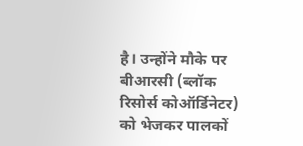है। उन्होंने मौके पर बीआरसी (ब्लॉक रिसोर्स कोऑर्डिनेटर) को भेजकर पालकों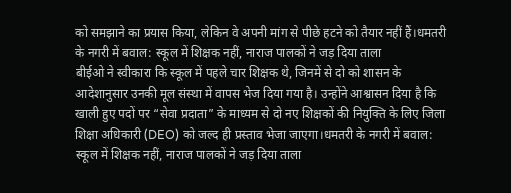को समझाने का प्रयास किया, लेकिन वे अपनी मांग से पीछे हटने को तैयार नहीं हैं।धमतरी के नगरी में बवाल: स्कूल में शिक्षक नहीं, नाराज पालकों ने जड़ दिया ताला
बीईओ ने स्वीकारा कि स्कूल में पहले चार शिक्षक थे, जिनमें से दो को शासन के आदेशानुसार उनकी मूल संस्था में वापस भेज दिया गया है। उन्होंने आश्वासन दिया है कि खाली हुए पदों पर “सेवा प्रदाता” के माध्यम से दो नए शिक्षकों की नियुक्ति के लिए जिला शिक्षा अधिकारी (DEO) को जल्द ही प्रस्ताव भेजा जाएगा।धमतरी के नगरी में बवाल: स्कूल में शिक्षक नहीं, नाराज पालकों ने जड़ दिया ताला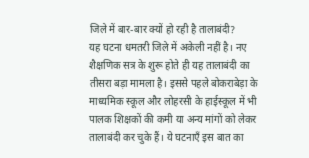जिले में बार-बार क्यों हो रही है तालाबंदी?
यह घटना धमतरी जिले में अकेली नहीं है। नए शैक्षणिक सत्र के शुरू होते ही यह तालाबंदी का तीसरा बड़ा मामला है। इससे पहले बोकराबेड़ा के माध्यमिक स्कूल और लोहरसी के हाईस्कूल में भी पालक शिक्षकों की कमी या अन्य मांगों को लेकर तालाबंदी कर चुके हैं। ये घटनाएँ इस बात का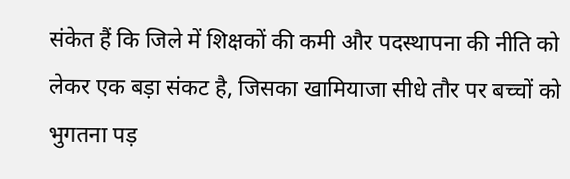संकेत हैं कि जिले में शिक्षकों की कमी और पदस्थापना की नीति को लेकर एक बड़ा संकट है, जिसका खामियाजा सीधे तौर पर बच्चों को भुगतना पड़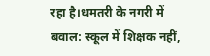रहा है।धमतरी के नगरी में बवाल: स्कूल में शिक्षक नहीं,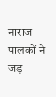नाराज पालकों ने जड़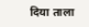दिया ताला